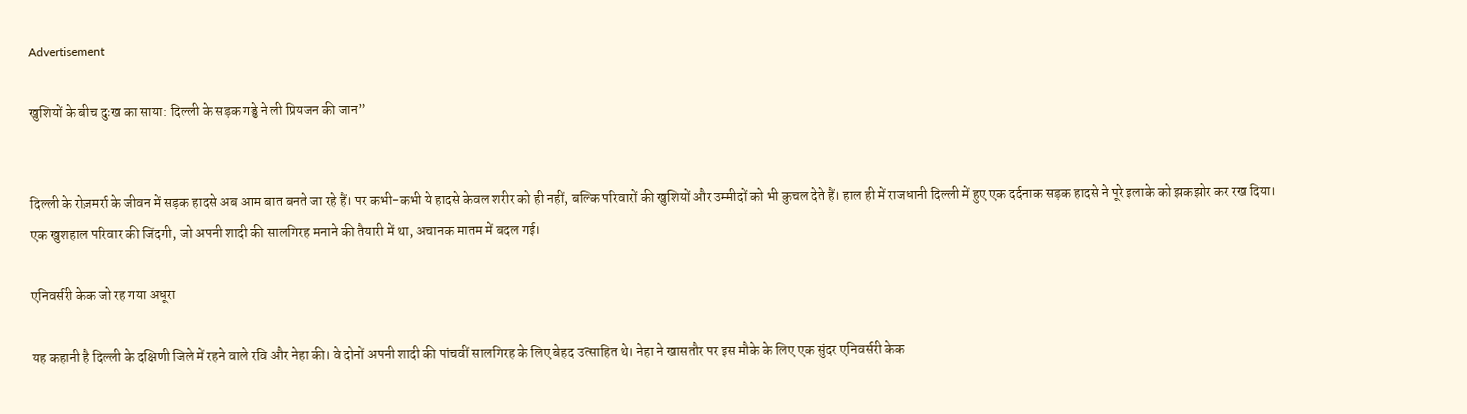Advertisement

खुशियों के बीच दुःख का साया: दिल्ली के सड़क गड्ढे ने ली प्रियजन की जान”


दिल्ली के रोज़मर्रा के जीवन में सड़क हादसे अब आम बात बनते जा रहे हैं। पर कभी-कभी ये हादसे केवल शरीर को ही नहीं, बल्कि परिवारों की खुशियों और उम्मीदों को भी कुचल देते हैं। हाल ही में राजधानी दिल्ली में हुए एक दर्दनाक सड़क हादसे ने पूरे इलाके को झकझोर कर रख दिया। एक खुशहाल परिवार की जिंदगी, जो अपनी शादी की सालगिरह मनाने की तैयारी में था, अचानक मातम में बदल गई।

एनिवर्सरी केक जो रह गया अधूरा

यह कहानी है दिल्ली के दक्षिणी जिले में रहने वाले रवि और नेहा की। वे दोनों अपनी शादी की पांचवीं सालगिरह के लिए बेहद उत्साहित थे। नेहा ने खासतौर पर इस मौके के लिए एक सुंदर एनिवर्सरी केक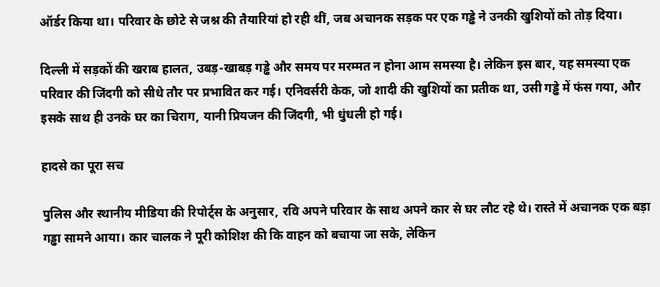ऑर्डर किया था। परिवार के छोटे से जश्न की तैयारियां हो रही थीं, जब अचानक सड़क पर एक गड्ढे ने उनकी खुशियों को तोड़ दिया।

दिल्ली में सड़कों की खराब हालत, उबड़-खाबड़ गड्ढे और समय पर मरम्मत न होना आम समस्या है। लेकिन इस बार, यह समस्या एक परिवार की जिंदगी को सीधे तौर पर प्रभावित कर गई। एनिवर्सरी केक, जो शादी की खुशियों का प्रतीक था, उसी गड्ढे में फंस गया, और इसके साथ ही उनके घर का चिराग, यानी प्रियजन की जिंदगी, भी धुंधली हो गई।

हादसे का पूरा सच

पुलिस और स्थानीय मीडिया की रिपोर्ट्स के अनुसार, रवि अपने परिवार के साथ अपने कार से घर लौट रहे थे। रास्ते में अचानक एक बड़ा गड्ढा सामने आया। कार चालक ने पूरी कोशिश की कि वाहन को बचाया जा सके, लेकिन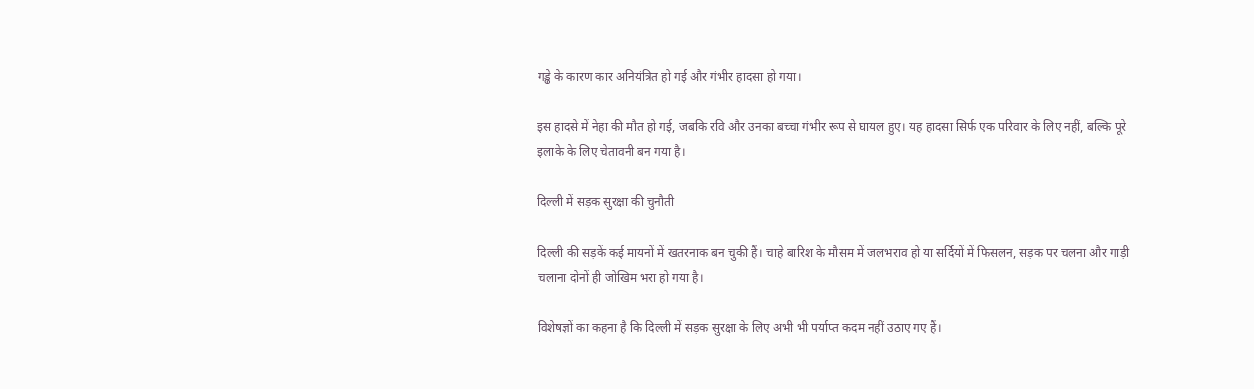गड्ढे के कारण कार अनियंत्रित हो गई और गंभीर हादसा हो गया।

इस हादसे में नेहा की मौत हो गई, जबकि रवि और उनका बच्चा गंभीर रूप से घायल हुए। यह हादसा सिर्फ एक परिवार के लिए नहीं, बल्कि पूरे इलाके के लिए चेतावनी बन गया है।

दिल्ली में सड़क सुरक्षा की चुनौती

दिल्ली की सड़कें कई मायनों में खतरनाक बन चुकी हैं। चाहे बारिश के मौसम में जलभराव हो या सर्दियों में फिसलन, सड़क पर चलना और गाड़ी चलाना दोनों ही जोखिम भरा हो गया है।

विशेषज्ञों का कहना है कि दिल्ली में सड़क सुरक्षा के लिए अभी भी पर्याप्त कदम नहीं उठाए गए हैं।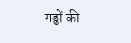गड्ढों की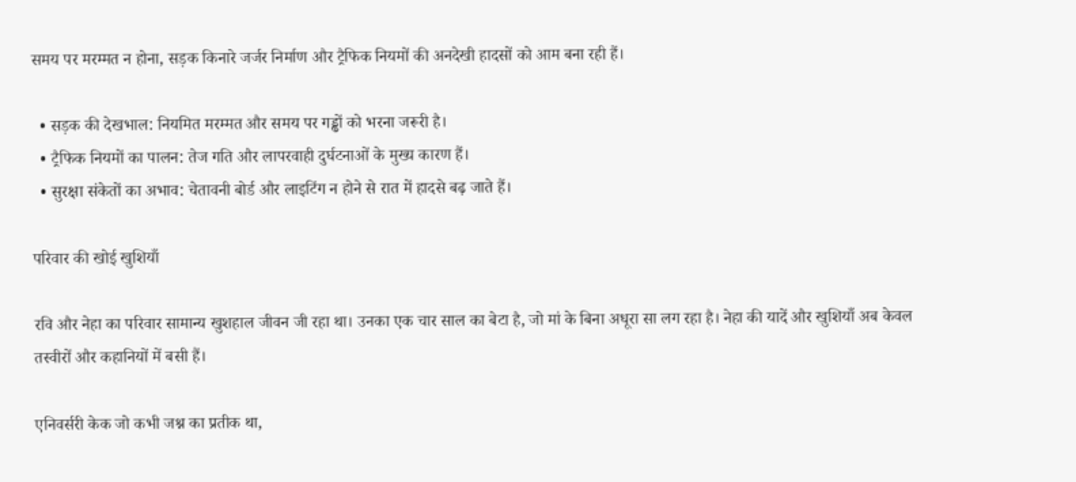समय पर मरम्मत न होना, सड़क किनारे जर्जर निर्माण और ट्रैफिक नियमों की अनदेखी हादसों को आम बना रही हैं।

  • सड़क की देखभाल: नियमित मरम्मत और समय पर गड्ढों को भरना जरूरी है।
  • ट्रैफिक नियमों का पालन: तेज गति और लापरवाही दुर्घटनाओं के मुख्य कारण हैं।
  • सुरक्षा संकेतों का अभाव: चेतावनी बोर्ड और लाइटिंग न होने से रात में हादसे बढ़ जाते हैं।

परिवार की खोई खुशियाँ

रवि और नेहा का परिवार सामान्य खुशहाल जीवन जी रहा था। उनका एक चार साल का बेटा है, जो मां के बिना अधूरा सा लग रहा है। नेहा की यादें और खुशियाँ अब केवल तस्वीरों और कहानियों में बसी हैं।

एनिवर्सरी केक जो कभी जश्न का प्रतीक था,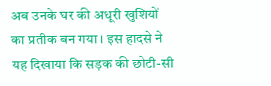अब उनके घर की अधूरी खुशियों का प्रतीक बन गया। इस हादसे ने यह दिखाया कि सड़क की छोटी-सी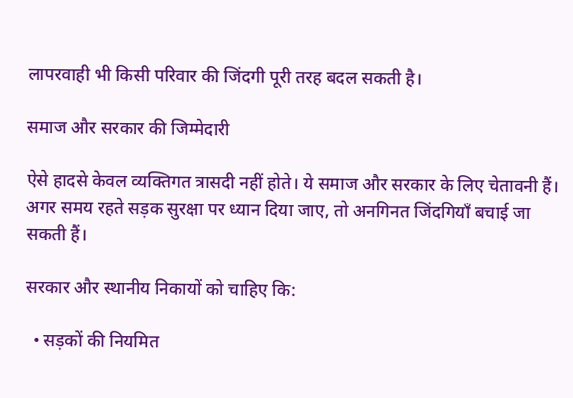लापरवाही भी किसी परिवार की जिंदगी पूरी तरह बदल सकती है।

समाज और सरकार की जिम्मेदारी

ऐसे हादसे केवल व्यक्तिगत त्रासदी नहीं होते। ये समाज और सरकार के लिए चेतावनी हैं। अगर समय रहते सड़क सुरक्षा पर ध्यान दिया जाए, तो अनगिनत जिंदगियाँ बचाई जा सकती हैं।

सरकार और स्थानीय निकायों को चाहिए कि:

  • सड़कों की नियमित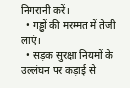निगरानी करें।
  • गड्ढों की मरम्मत में तेजी लाएं।
  • सड़क सुरक्षा नियमों के उल्लंघन पर कड़ाई से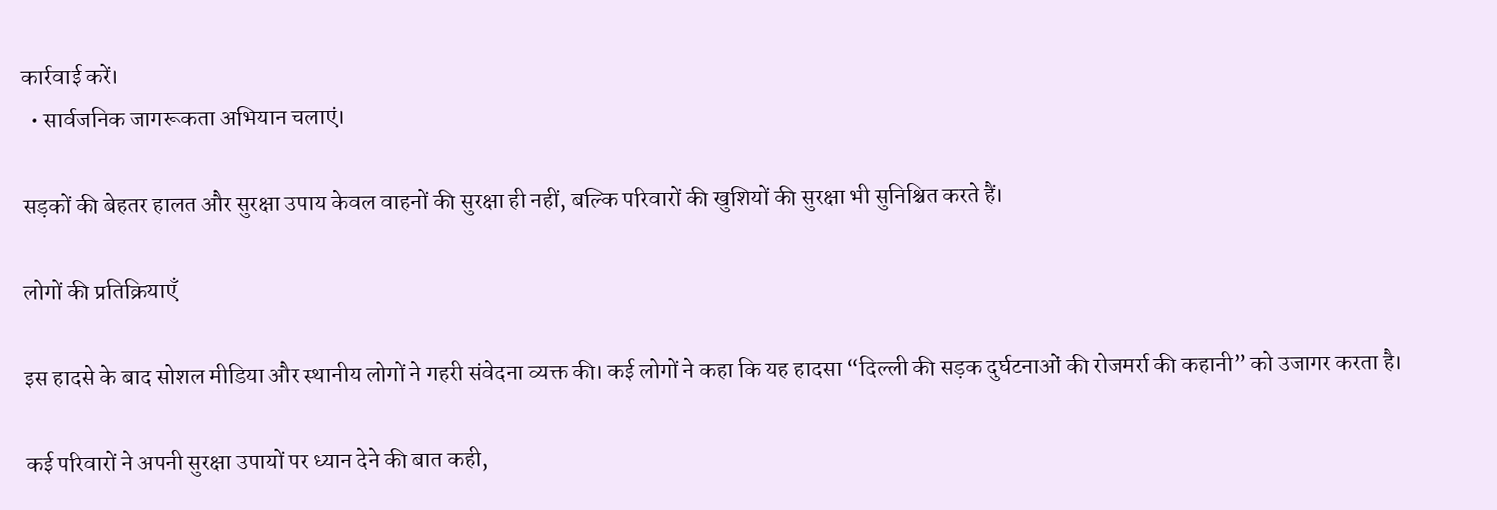कार्रवाई करें।
  • सार्वजनिक जागरूकता अभियान चलाएं।

सड़कों की बेहतर हालत और सुरक्षा उपाय केवल वाहनों की सुरक्षा ही नहीं, बल्कि परिवारों की खुशियों की सुरक्षा भी सुनिश्चित करते हैं।

लोगों की प्रतिक्रियाएँ

इस हादसे के बाद सोशल मीडिया और स्थानीय लोगों ने गहरी संवेदना व्यक्त की। कई लोगों ने कहा कि यह हादसा “दिल्ली की सड़क दुर्घटनाओं की रोजमर्रा की कहानी” को उजागर करता है।

कई परिवारों ने अपनी सुरक्षा उपायों पर ध्यान देने की बात कही,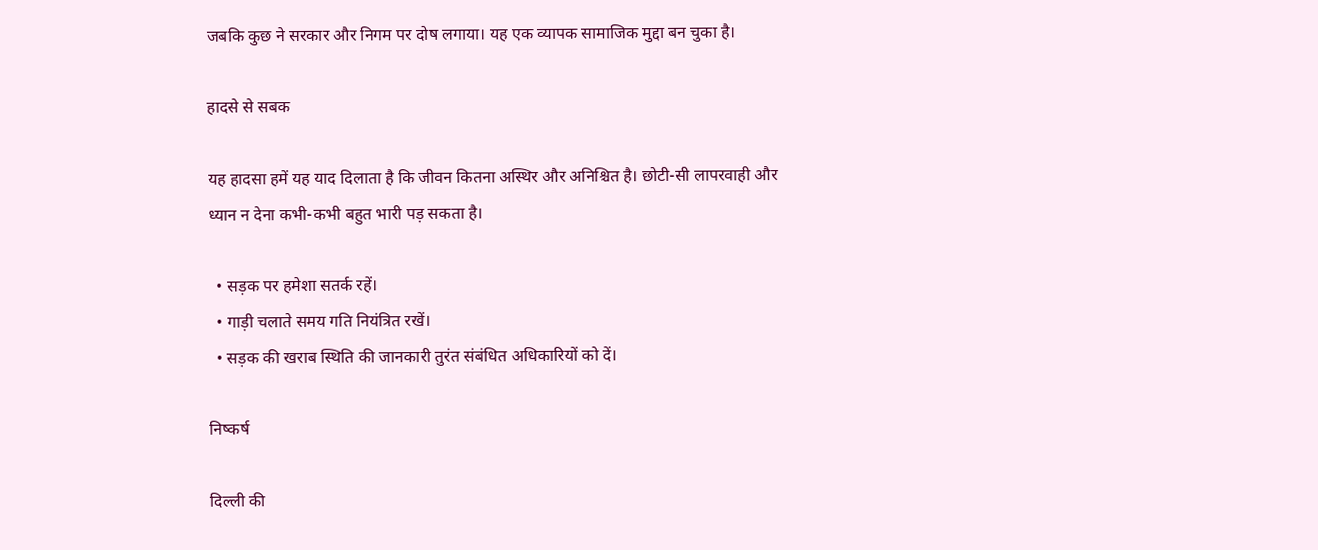जबकि कुछ ने सरकार और निगम पर दोष लगाया। यह एक व्यापक सामाजिक मुद्दा बन चुका है।

हादसे से सबक

यह हादसा हमें यह याद दिलाता है कि जीवन कितना अस्थिर और अनिश्चित है। छोटी-सी लापरवाही और ध्यान न देना कभी-कभी बहुत भारी पड़ सकता है।

  • सड़क पर हमेशा सतर्क रहें।
  • गाड़ी चलाते समय गति नियंत्रित रखें।
  • सड़क की खराब स्थिति की जानकारी तुरंत संबंधित अधिकारियों को दें।

निष्कर्ष

दिल्ली की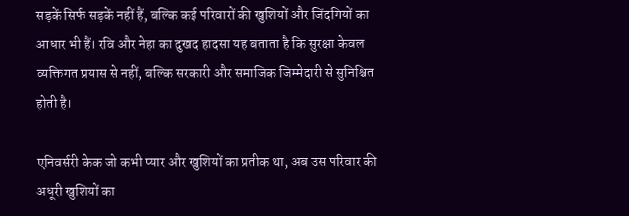सड़कें सिर्फ सड़कें नहीं हैं, बल्कि कई परिवारों की खुशियों और जिंदगियों का आधार भी हैं। रवि और नेहा का दुखद हादसा यह बताता है कि सुरक्षा केवल व्यक्तिगत प्रयास से नहीं, बल्कि सरकारी और समाजिक जिम्मेदारी से सुनिश्चित होती है।

एनिवर्सरी केक जो कभी प्यार और खुशियों का प्रतीक था, अब उस परिवार की अधूरी खुशियों का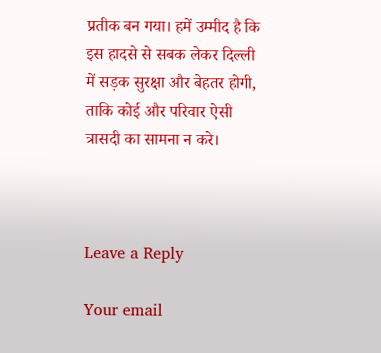प्रतीक बन गया। हमें उम्मीद है कि इस हादसे से सबक लेकर दिल्ली में सड़क सुरक्षा और बेहतर होगी, ताकि कोई और परिवार ऐसी त्रासदी का सामना न करे।



Leave a Reply

Your email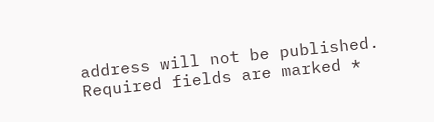address will not be published. Required fields are marked *